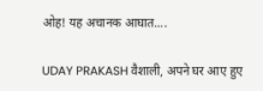ओह! यह अचानक आघात....

UDAY PRAKASH वैशाली, अपने घर आए हुए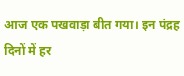आज एक पखवाड़ा बीत गया। इन पंद्रह दिनों में हर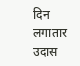दिन लगातार उदास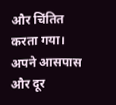और चिंतित करता गया। अपने आसपास और दूर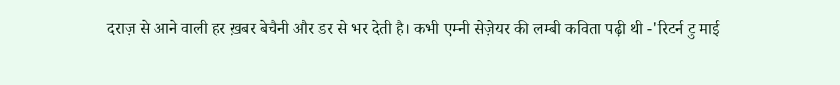दराज़ से आने वाली हर ख़बर बेचैनी और डर से भर देती है। कभी एम्नी सेज़ेयर की लम्बी कविता पढ़ी थी -'रिटर्न टु माई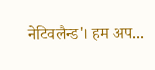नेटिवलैन्ड'। हम अप...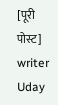[पूरी पोस्ट]
writer Uday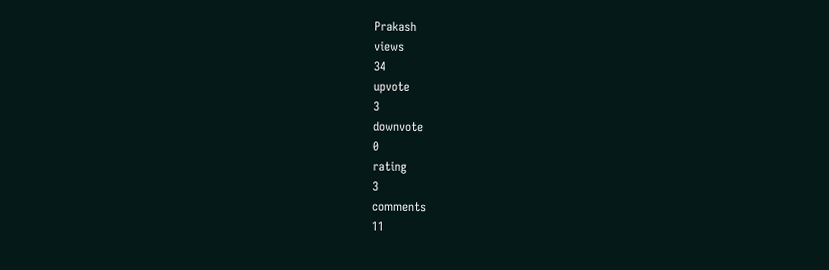Prakash
views
34
upvote
3
downvote
0
rating
3
comments
11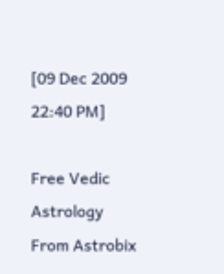[09 Dec 2009 22:40 PM]

Free Vedic Astrology From Astrobix